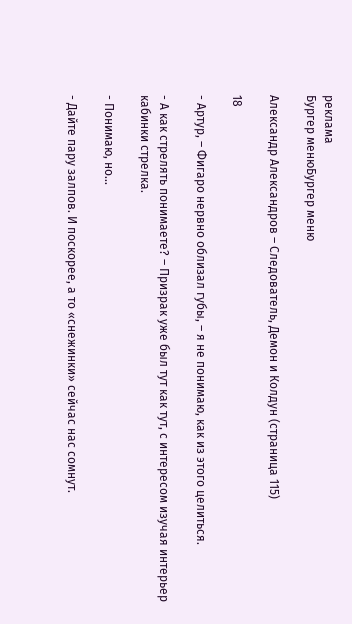реклама
Бургер менюБургер меню

Александр Александров – Следователь, Демон и Колдун (страница 115)

18

- Артур, – Фигаро нервно облизал губы, – я не понимаю, как из этого целиться.

- А как стрелять понимаете? – Призрак уже был тут как тут, с интересом изучая интерьер кабинки стрелка.

- Понимаю, но...

- Дайте пару залпов. И поскорее, а то «снежинки» сейчас нас сомнут.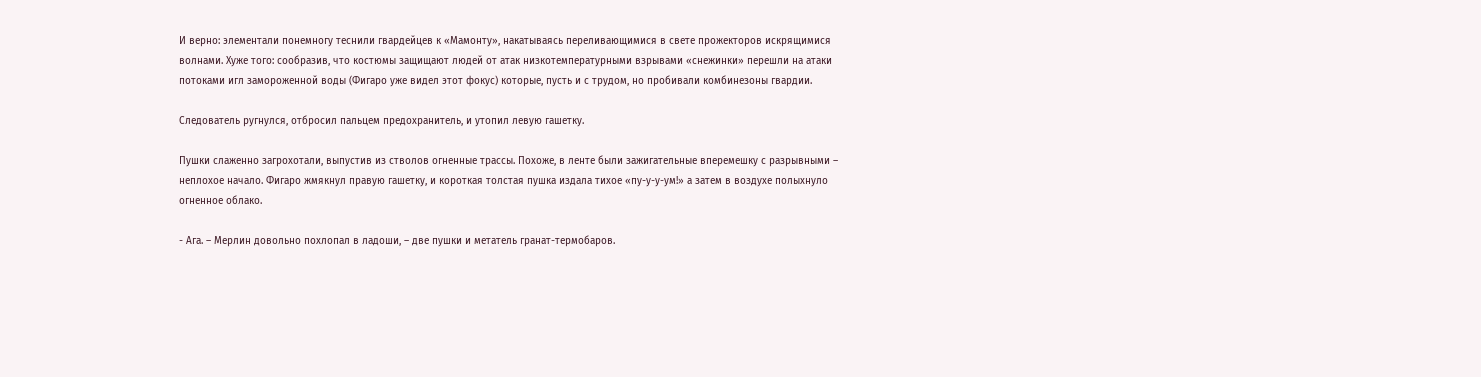И верно: элементали понемногу теснили гвардейцев к «Мамонту», накатываясь переливающимися в свете прожекторов искрящимися волнами. Хуже того: сообразив, что костюмы защищают людей от атак низкотемпературными взрывами «снежинки» перешли на атаки потоками игл замороженной воды (Фигаро уже видел этот фокус) которые, пусть и с трудом, но пробивали комбинезоны гвардии.

Следователь ругнулся, отбросил пальцем предохранитель, и утопил левую гашетку.

Пушки слаженно загрохотали, выпустив из стволов огненные трассы. Похоже, в ленте были зажигательные вперемешку с разрывными – неплохое начало. Фигаро жмякнул правую гашетку, и короткая толстая пушка издала тихое «пу-у-у-ум!» а затем в воздухе полыхнуло огненное облако.

- Ага. – Мерлин довольно похлопал в ладоши, – две пушки и метатель гранат-термобаров.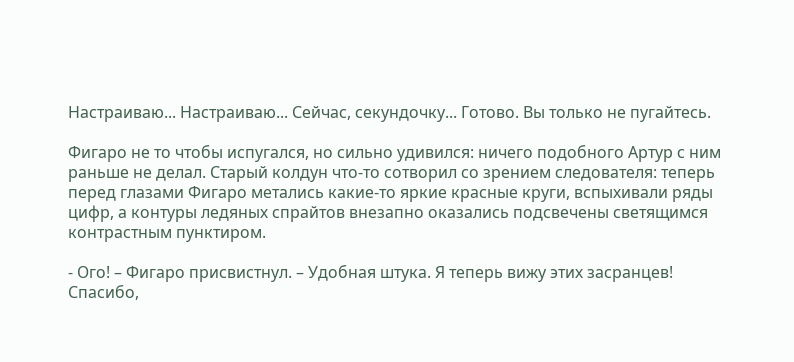Настраиваю... Настраиваю... Сейчас, секундочку... Готово. Вы только не пугайтесь.

Фигаро не то чтобы испугался, но сильно удивился: ничего подобного Артур с ним раньше не делал. Старый колдун что-то сотворил со зрением следователя: теперь перед глазами Фигаро метались какие-то яркие красные круги, вспыхивали ряды цифр, а контуры ледяных спрайтов внезапно оказались подсвечены светящимся контрастным пунктиром.

- Ого! – Фигаро присвистнул. – Удобная штука. Я теперь вижу этих засранцев! Спасибо,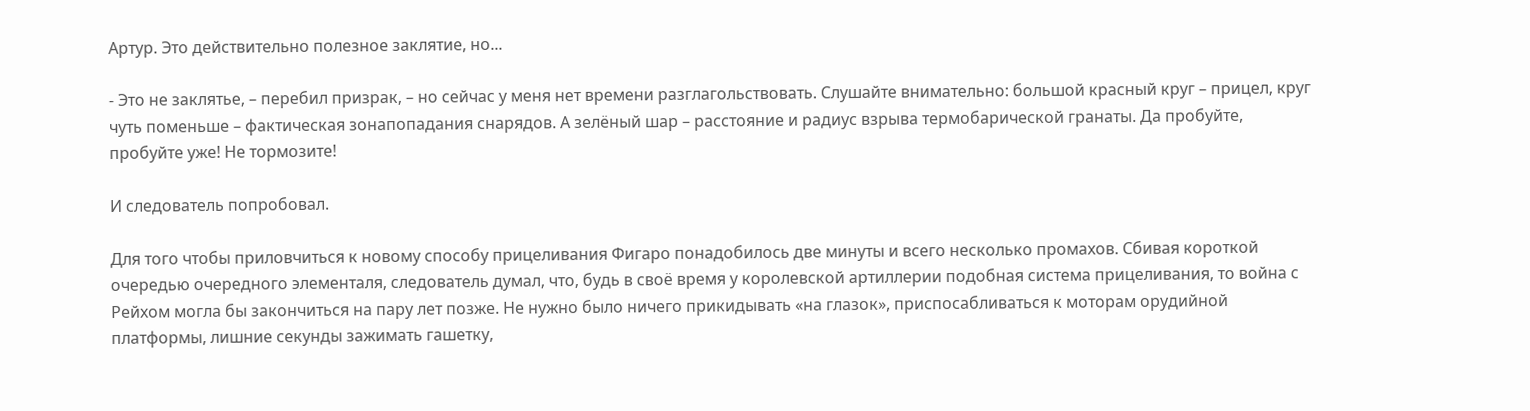Артур. Это действительно полезное заклятие, но...

- Это не заклятье, – перебил призрак, – но сейчас у меня нет времени разглагольствовать. Слушайте внимательно: большой красный круг – прицел, круг чуть поменьше – фактическая зонапопадания снарядов. А зелёный шар – расстояние и радиус взрыва термобарической гранаты. Да пробуйте, пробуйте уже! Не тормозите!

И следователь попробовал.

Для того чтобы приловчиться к новому способу прицеливания Фигаро понадобилось две минуты и всего несколько промахов. Сбивая короткой очередью очередного элементаля, следователь думал, что, будь в своё время у королевской артиллерии подобная система прицеливания, то война с Рейхом могла бы закончиться на пару лет позже. Не нужно было ничего прикидывать «на глазок», приспосабливаться к моторам орудийной платформы, лишние секунды зажимать гашетку,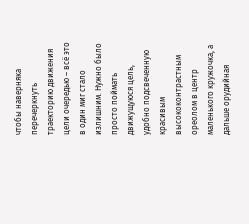чтобы наверняка перечеркнуть траекторию движения цели очередью – всё это в один миг стало излишним. Нужно было просто поймать движущуюся цель, удобно подсвеченную красивым высококонтрастным ореолом в центр маленького кружочка, а дальше орудийная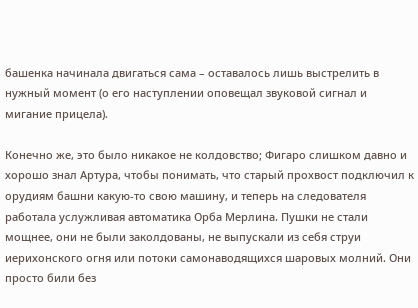башенка начинала двигаться сама – оставалось лишь выстрелить в нужный момент (о его наступлении оповещал звуковой сигнал и мигание прицела).

Конечно же, это было никакое не колдовство; Фигаро слишком давно и хорошо знал Артура, чтобы понимать, что старый прохвост подключил к орудиям башни какую-то свою машину, и теперь на следователя работала услужливая автоматика Орба Мерлина. Пушки не стали мощнее, они не были заколдованы, не выпускали из себя струи иерихонского огня или потоки самонаводящихся шаровых молний. Они просто били без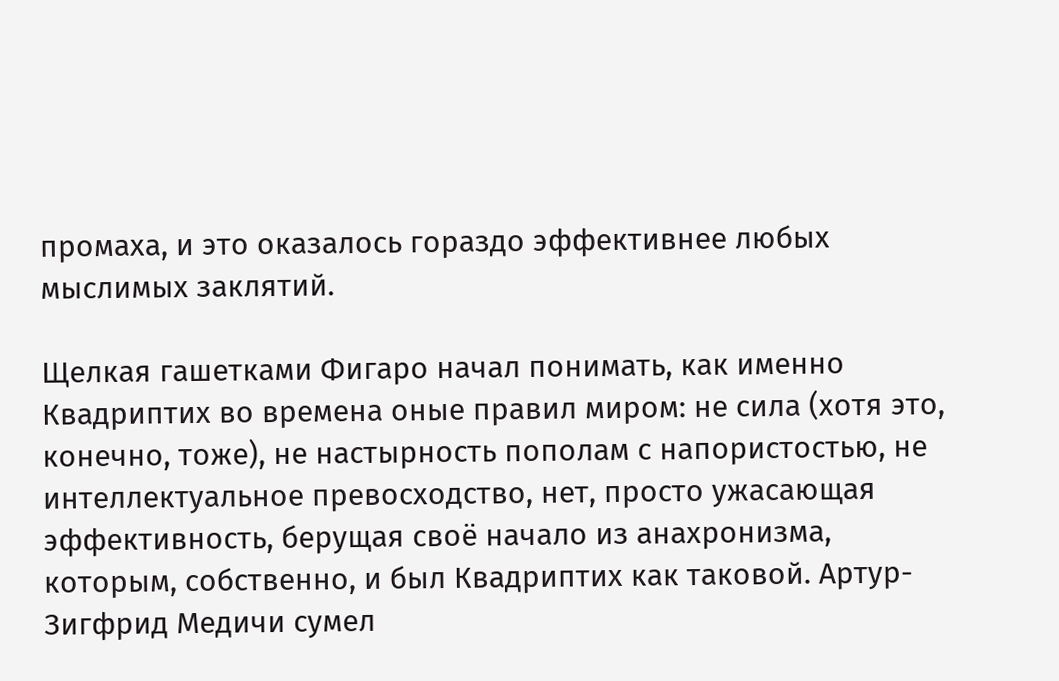промаха, и это оказалось гораздо эффективнее любых мыслимых заклятий.

Щелкая гашетками Фигаро начал понимать, как именно Квадриптих во времена оные правил миром: не сила (хотя это, конечно, тоже), не настырность пополам с напористостью, не интеллектуальное превосходство, нет, просто ужасающая эффективность, берущая своё начало из анахронизма, которым, собственно, и был Квадриптих как таковой. Артур-Зигфрид Медичи сумел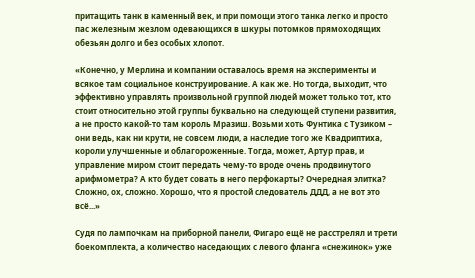притащить танк в каменный век, и при помощи этого танка легко и просто пас железным жезлом одевающихся в шкуры потомков прямоходящих обезьян долго и без особых хлопот.

«Конечно, у Мерлина и компании оставалось время на эксперименты и всякое там социальное конструирование. А как же. Но тогда, выходит, что эффективно управлять произвольной группой людей может только тот, кто стоит относительно этой группы буквально на следующей ступени развития, а не просто какой-то там король Мразиш. Возьми хоть Фунтика с Тузиком – они ведь, как ни крути, не совсем люди, а наследие того же Квадриптиха, короли улучшенные и облагороженные. Тогда, может, Артур прав, и управление миром стоит передать чему-то вроде очень продвинутого арифмометра? А кто будет совать в него перфокарты? Очередная элитка? Сложно, ох, сложно. Хорошо, что я простой следователь ДДД, а не вот это всё...»

Судя по лампочкам на приборной панели, Фигаро ещё не расстрелял и трети боекомплекта, а количество наседающих с левого фланга «снежинок» уже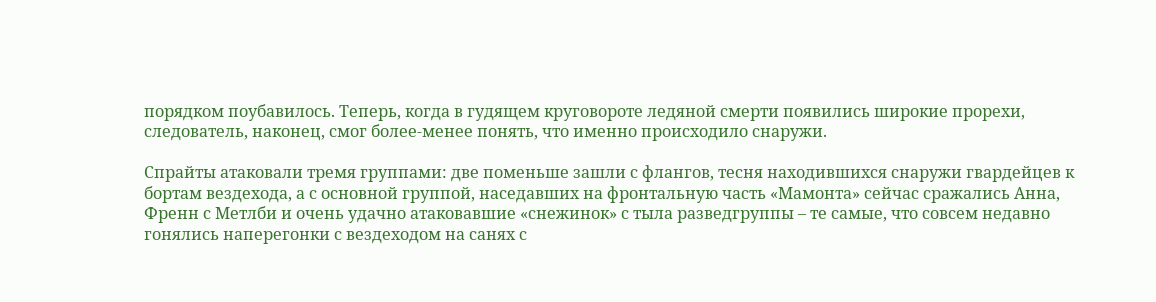порядком поубавилось. Теперь, когда в гудящем круговороте ледяной смерти появились широкие прорехи, следователь, наконец, смог более-менее понять, что именно происходило снаружи.

Спрайты атаковали тремя группами: две поменьше зашли с флангов, тесня находившихся снаружи гвардейцев к бортам вездехода, а с основной группой, наседавших на фронтальную часть «Мамонта» сейчас сражались Анна, Френн с Метлби и очень удачно атаковавшие «снежинок» с тыла разведгруппы – те самые, что совсем недавно гонялись наперегонки с вездеходом на санях с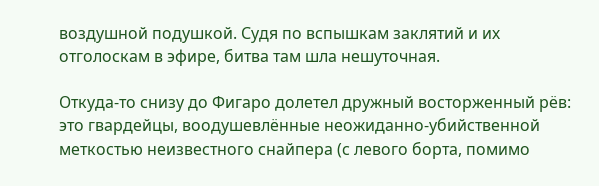воздушной подушкой. Судя по вспышкам заклятий и их отголоскам в эфире, битва там шла нешуточная.

Откуда-то снизу до Фигаро долетел дружный восторженный рёв: это гвардейцы, воодушевлённые неожиданно-убийственной меткостью неизвестного снайпера (с левого борта, помимо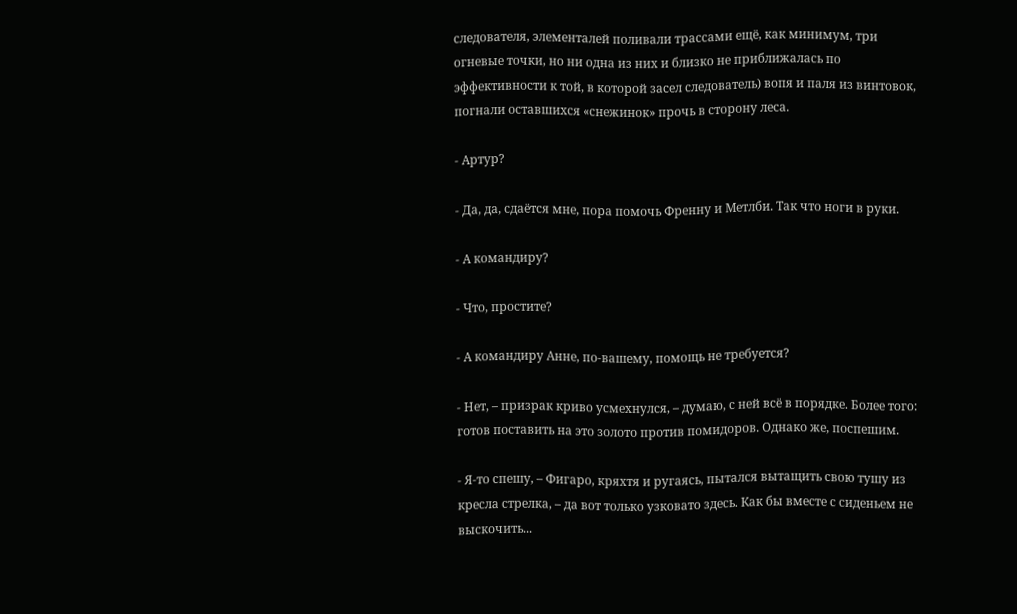следователя, элементалей поливали трассами ещё, как минимум, три огневые точки, но ни одна из них и близко не приближалась по эффективности к той, в которой засел следователь) вопя и паля из винтовок, погнали оставшихся «снежинок» прочь в сторону леса.

- Артур?

- Да, да, сдаётся мне, пора помочь Френну и Метлби. Так что ноги в руки.

- А командиру?

- Что, простите?

- А командиру Анне, по-вашему, помощь не требуется?

- Нет, – призрак криво усмехнулся, – думаю, с ней всё в порядке. Более того: готов поставить на это золото против помидоров. Однако же, поспешим.

- Я-то спешу, – Фигаро, кряхтя и ругаясь, пытался вытащить свою тушу из кресла стрелка, – да вот только узковато здесь. Как бы вместе с сиденьем не выскочить...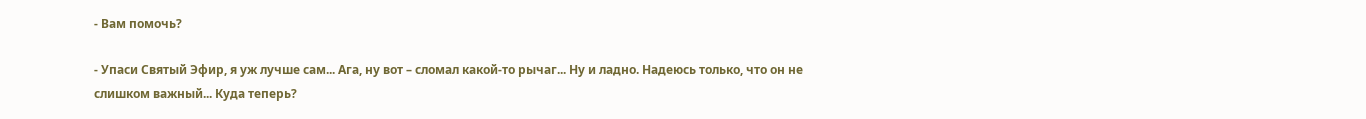- Вам помочь?

- Упаси Святый Эфир, я уж лучше сам... Ага, ну вот – сломал какой-то рычаг... Ну и ладно. Надеюсь только, что он не слишком важный... Куда теперь?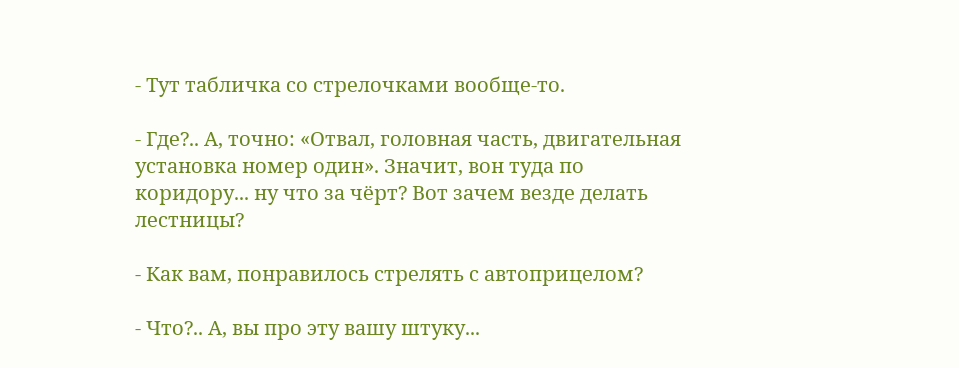- Тут табличка со стрелочками вообще-то.

- Где?.. А, точно: «Отвал, головная часть, двигательная установка номер один». Значит, вон туда по коридору... ну что за чёрт? Вот зачем везде делать лестницы?

- Как вам, понравилось стрелять с автоприцелом?

- Что?.. А, вы про эту вашу штуку...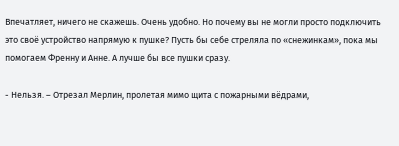Впечатляет, ничего не скажешь. Очень удобно. Но почему вы не могли просто подключить это своё устройство напрямую к пушке? Пусть бы себе стреляла по «снежинкам», пока мы помогаем Френну и Анне. А лучше бы все пушки сразу.

- Нельзя. – Отрезал Мерлин, пролетая мимо щита с пожарными вёдрами,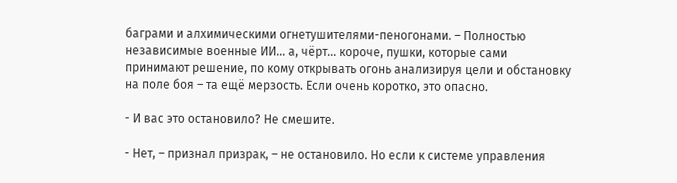баграми и алхимическими огнетушителями-пеногонами. – Полностью независимые военные ИИ... а, чёрт... короче, пушки, которые сами принимают решение, по кому открывать огонь анализируя цели и обстановку на поле боя – та ещё мерзость. Если очень коротко, это опасно.

- И вас это остановило? Не смешите.

- Нет, – признал призрак, – не остановило. Но если к системе управления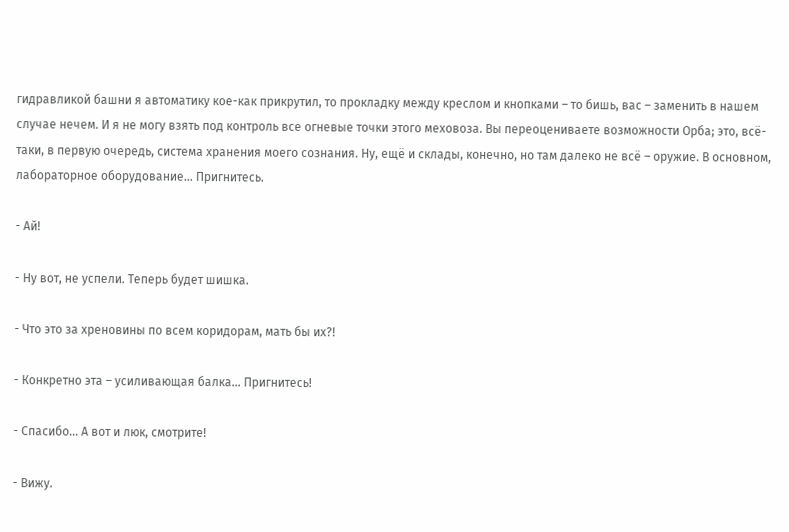гидравликой башни я автоматику кое-как прикрутил, то прокладку между креслом и кнопками – то бишь, вас – заменить в нашем случае нечем. И я не могу взять под контроль все огневые точки этого меховоза. Вы переоцениваете возможности Орба; это, всё-таки, в первую очередь, система хранения моего сознания. Ну, ещё и склады, конечно, но там далеко не всё – оружие. В основном, лабораторное оборудование... Пригнитесь.

- Ай!

- Ну вот, не успели. Теперь будет шишка.

- Что это за хреновины по всем коридорам, мать бы их?!

- Конкретно эта – усиливающая балка... Пригнитесь!

- Спасибо... А вот и люк, смотрите!

- Вижу.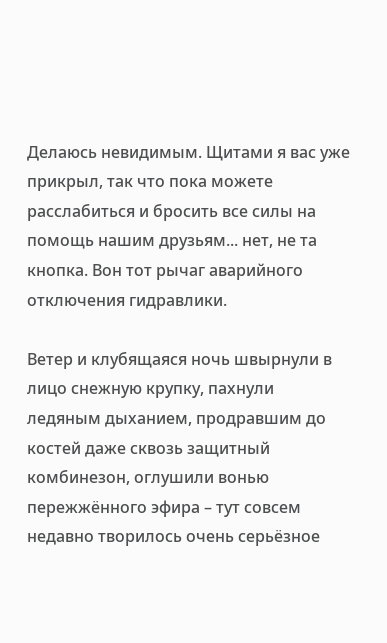Делаюсь невидимым. Щитами я вас уже прикрыл, так что пока можете расслабиться и бросить все силы на помощь нашим друзьям... нет, не та кнопка. Вон тот рычаг аварийного отключения гидравлики.

Ветер и клубящаяся ночь швырнули в лицо снежную крупку, пахнули ледяным дыханием, продравшим до костей даже сквозь защитный комбинезон, оглушили вонью пережжённого эфира – тут совсем недавно творилось очень серьёзное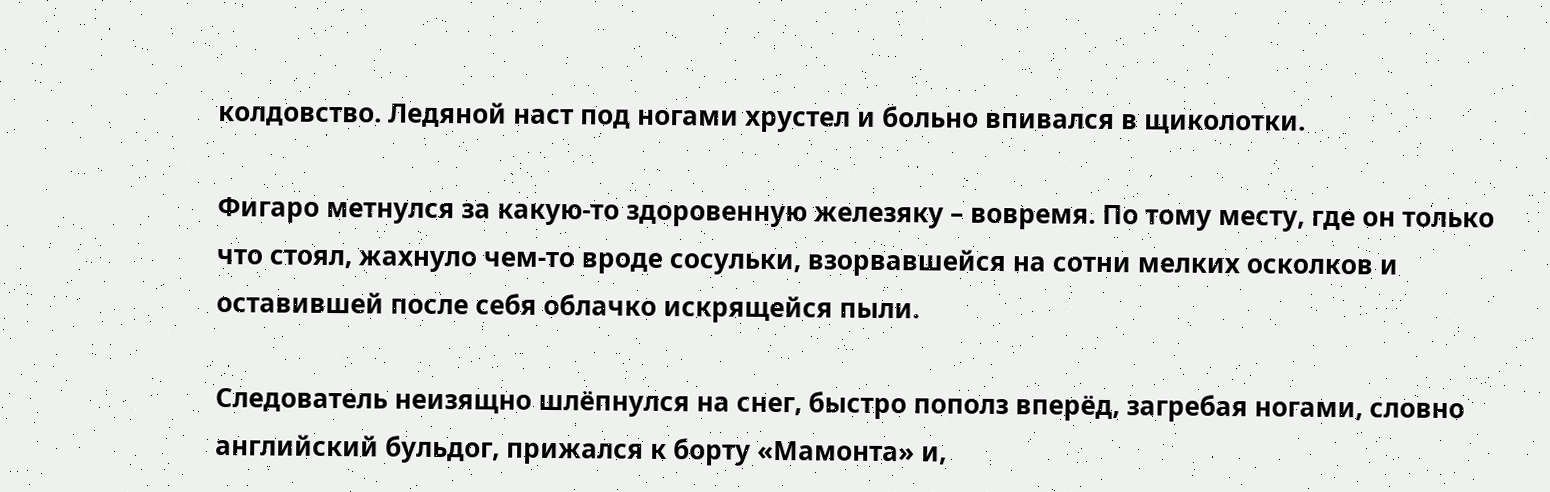колдовство. Ледяной наст под ногами хрустел и больно впивался в щиколотки.

Фигаро метнулся за какую-то здоровенную железяку – вовремя. По тому месту, где он только что стоял, жахнуло чем-то вроде сосульки, взорвавшейся на сотни мелких осколков и оставившей после себя облачко искрящейся пыли.

Следователь неизящно шлёпнулся на снег, быстро пополз вперёд, загребая ногами, словно английский бульдог, прижался к борту «Мамонта» и,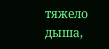тяжело дыша,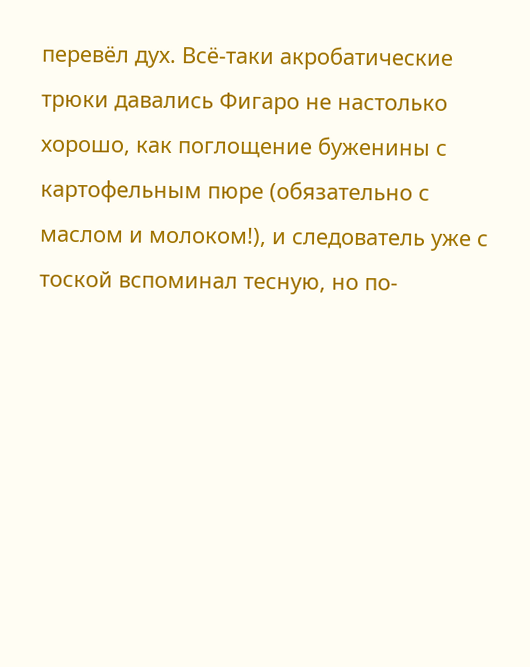перевёл дух. Всё-таки акробатические трюки давались Фигаро не настолько хорошо, как поглощение буженины с картофельным пюре (обязательно с маслом и молоком!), и следователь уже с тоской вспоминал тесную, но по-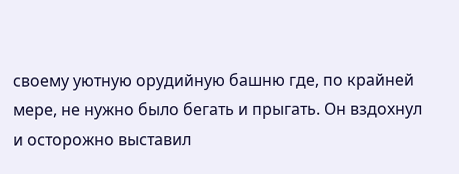своему уютную орудийную башню где, по крайней мере, не нужно было бегать и прыгать. Он вздохнул и осторожно выставил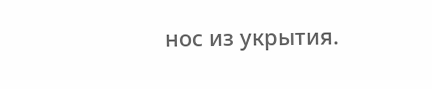нос из укрытия.